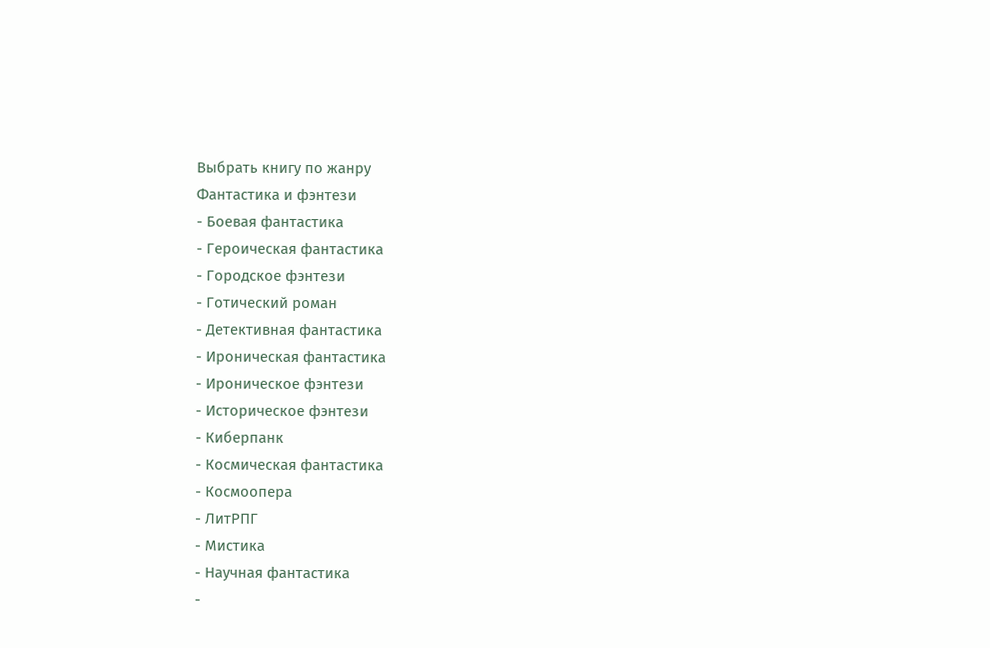Выбрать книгу по жанру
Фантастика и фэнтези
- Боевая фантастика
- Героическая фантастика
- Городское фэнтези
- Готический роман
- Детективная фантастика
- Ироническая фантастика
- Ироническое фэнтези
- Историческое фэнтези
- Киберпанк
- Космическая фантастика
- Космоопера
- ЛитРПГ
- Мистика
- Научная фантастика
-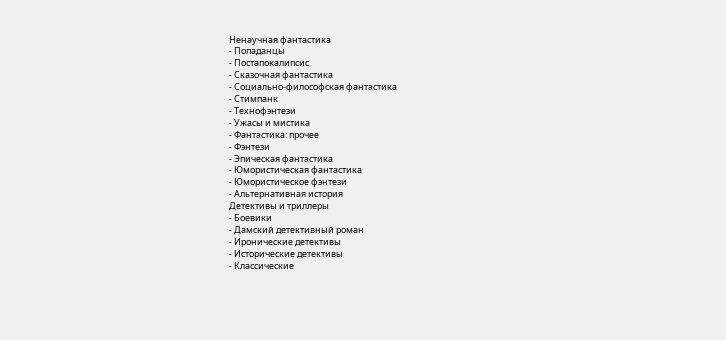Ненаучная фантастика
- Попаданцы
- Постапокалипсис
- Сказочная фантастика
- Социально-философская фантастика
- Стимпанк
- Технофэнтези
- Ужасы и мистика
- Фантастика: прочее
- Фэнтези
- Эпическая фантастика
- Юмористическая фантастика
- Юмористическое фэнтези
- Альтернативная история
Детективы и триллеры
- Боевики
- Дамский детективный роман
- Иронические детективы
- Исторические детективы
- Классические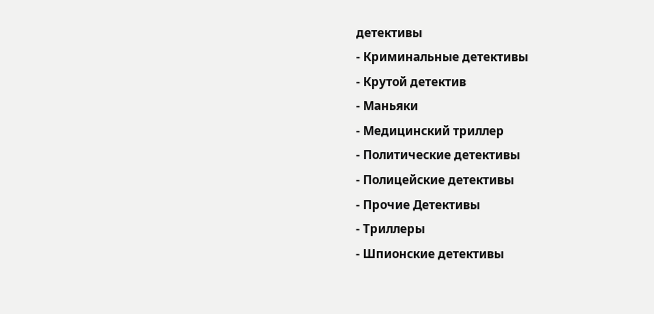детективы
- Криминальные детективы
- Крутой детектив
- Маньяки
- Медицинский триллер
- Политические детективы
- Полицейские детективы
- Прочие Детективы
- Триллеры
- Шпионские детективы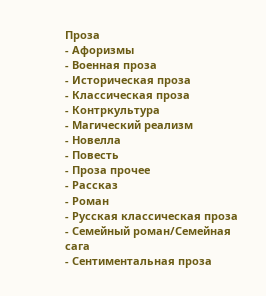Проза
- Афоризмы
- Военная проза
- Историческая проза
- Классическая проза
- Контркультура
- Магический реализм
- Новелла
- Повесть
- Проза прочее
- Рассказ
- Роман
- Русская классическая проза
- Семейный роман/Семейная сага
- Сентиментальная проза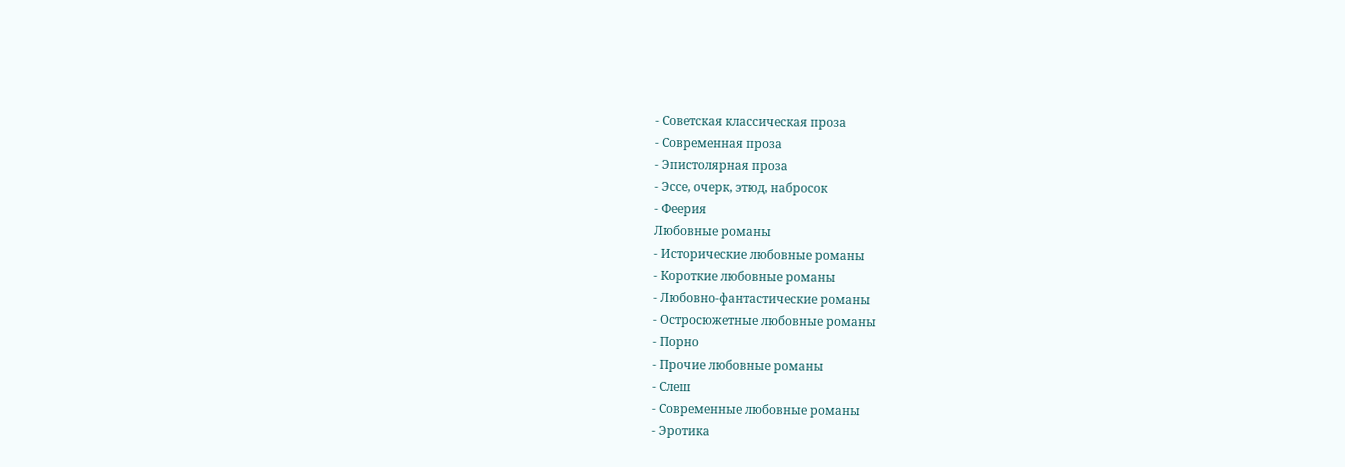- Советская классическая проза
- Современная проза
- Эпистолярная проза
- Эссе, очерк, этюд, набросок
- Феерия
Любовные романы
- Исторические любовные романы
- Короткие любовные романы
- Любовно-фантастические романы
- Остросюжетные любовные романы
- Порно
- Прочие любовные романы
- Слеш
- Современные любовные романы
- Эротика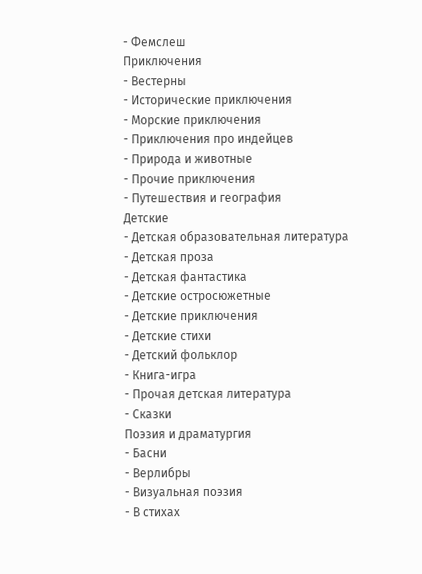- Фемслеш
Приключения
- Вестерны
- Исторические приключения
- Морские приключения
- Приключения про индейцев
- Природа и животные
- Прочие приключения
- Путешествия и география
Детские
- Детская образовательная литература
- Детская проза
- Детская фантастика
- Детские остросюжетные
- Детские приключения
- Детские стихи
- Детский фольклор
- Книга-игра
- Прочая детская литература
- Сказки
Поэзия и драматургия
- Басни
- Верлибры
- Визуальная поэзия
- В стихах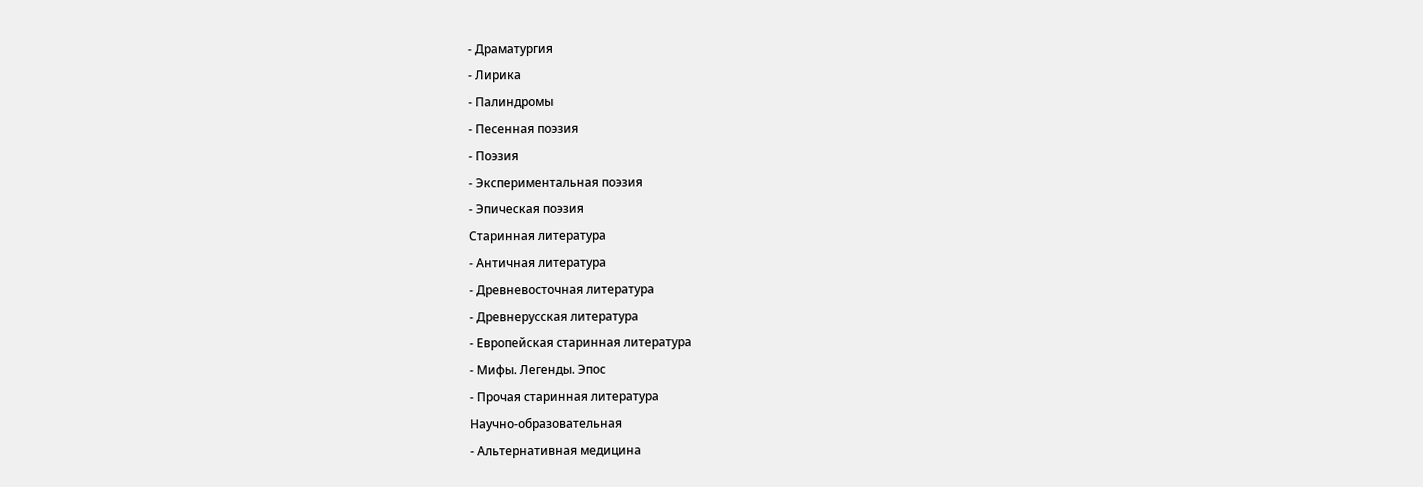- Драматургия
- Лирика
- Палиндромы
- Песенная поэзия
- Поэзия
- Экспериментальная поэзия
- Эпическая поэзия
Старинная литература
- Античная литература
- Древневосточная литература
- Древнерусская литература
- Европейская старинная литература
- Мифы. Легенды. Эпос
- Прочая старинная литература
Научно-образовательная
- Альтернативная медицина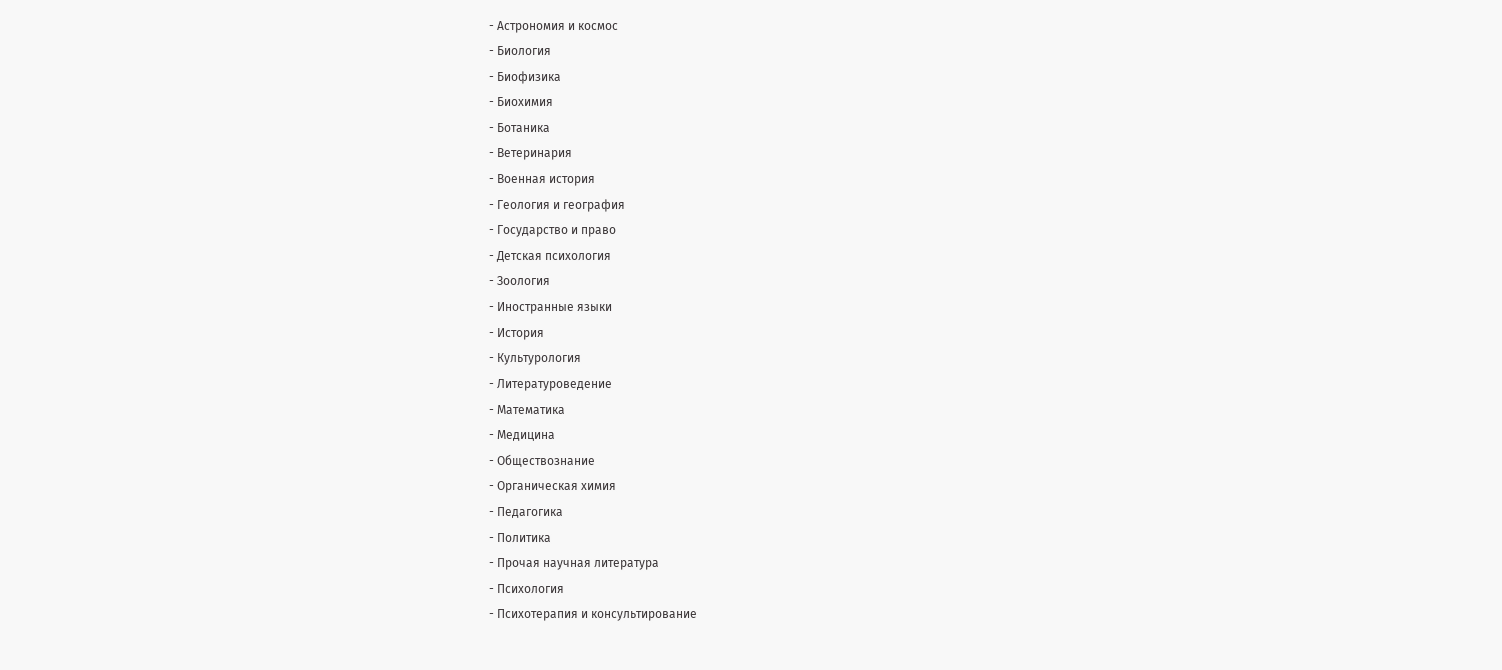- Астрономия и космос
- Биология
- Биофизика
- Биохимия
- Ботаника
- Ветеринария
- Военная история
- Геология и география
- Государство и право
- Детская психология
- Зоология
- Иностранные языки
- История
- Культурология
- Литературоведение
- Математика
- Медицина
- Обществознание
- Органическая химия
- Педагогика
- Политика
- Прочая научная литература
- Психология
- Психотерапия и консультирование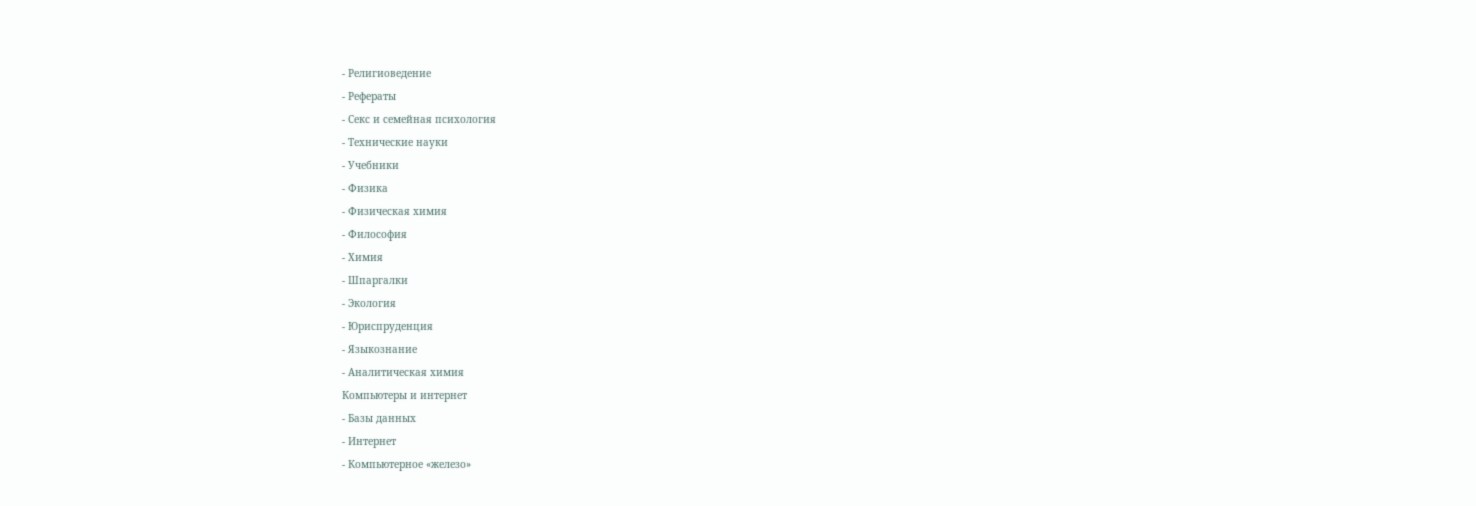- Религиоведение
- Рефераты
- Секс и семейная психология
- Технические науки
- Учебники
- Физика
- Физическая химия
- Философия
- Химия
- Шпаргалки
- Экология
- Юриспруденция
- Языкознание
- Аналитическая химия
Компьютеры и интернет
- Базы данных
- Интернет
- Компьютерное «железо»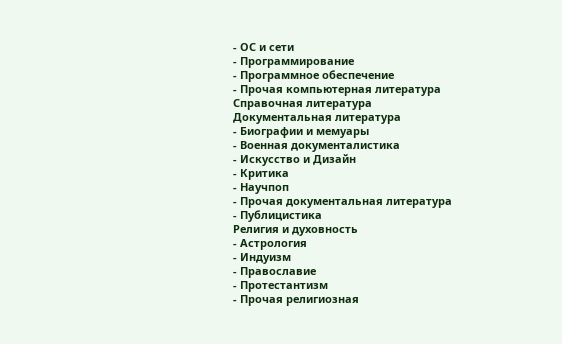- ОС и сети
- Программирование
- Программное обеспечение
- Прочая компьютерная литература
Справочная литература
Документальная литература
- Биографии и мемуары
- Военная документалистика
- Искусство и Дизайн
- Критика
- Научпоп
- Прочая документальная литература
- Публицистика
Религия и духовность
- Астрология
- Индуизм
- Православие
- Протестантизм
- Прочая религиозная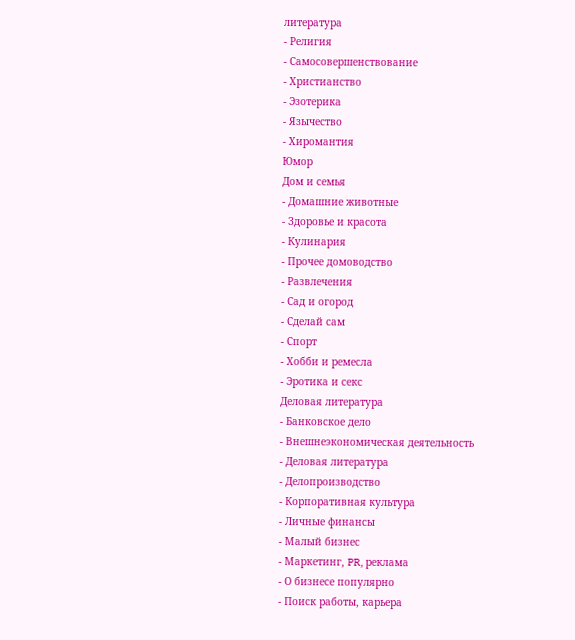литература
- Религия
- Самосовершенствование
- Христианство
- Эзотерика
- Язычество
- Хиромантия
Юмор
Дом и семья
- Домашние животные
- Здоровье и красота
- Кулинария
- Прочее домоводство
- Развлечения
- Сад и огород
- Сделай сам
- Спорт
- Хобби и ремесла
- Эротика и секс
Деловая литература
- Банковское дело
- Внешнеэкономическая деятельность
- Деловая литература
- Делопроизводство
- Корпоративная культура
- Личные финансы
- Малый бизнес
- Маркетинг, PR, реклама
- О бизнесе популярно
- Поиск работы, карьера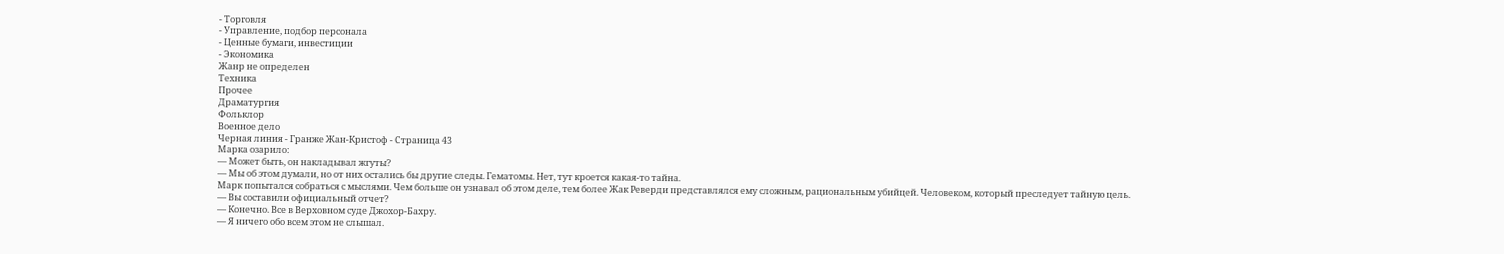- Торговля
- Управление, подбор персонала
- Ценные бумаги, инвестиции
- Экономика
Жанр не определен
Техника
Прочее
Драматургия
Фольклор
Военное дело
Черная линия - Гранже Жан-Кристоф - Страница 43
Марка озарило:
— Может быть, он накладывал жгуты?
— Мы об этом думали, но от них остались бы другие следы. Гематомы. Нет, тут кроется какая-то тайна.
Марк попытался собраться с мыслями. Чем больше он узнавал об этом деле, тем более Жак Реверди представлялся ему сложным, рациональным убийцей. Человеком, который преследует тайную цель.
— Вы составили официальный отчет?
— Конечно. Все в Верховном суде Джохор-Бахру.
— Я ничего обо всем этом не слышал.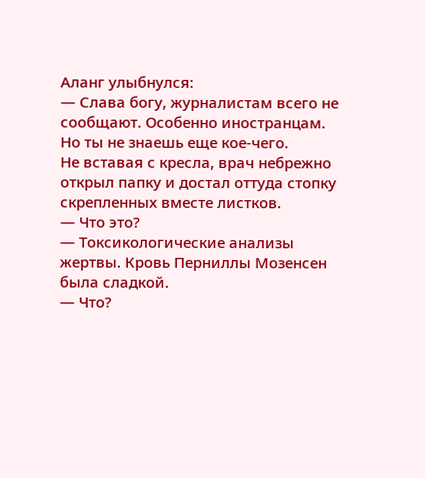Аланг улыбнулся:
— Слава богу, журналистам всего не сообщают. Особенно иностранцам. Но ты не знаешь еще кое-чего.
Не вставая с кресла, врач небрежно открыл папку и достал оттуда стопку скрепленных вместе листков.
— Что это?
— Токсикологические анализы жертвы. Кровь Перниллы Мозенсен была сладкой.
— Что?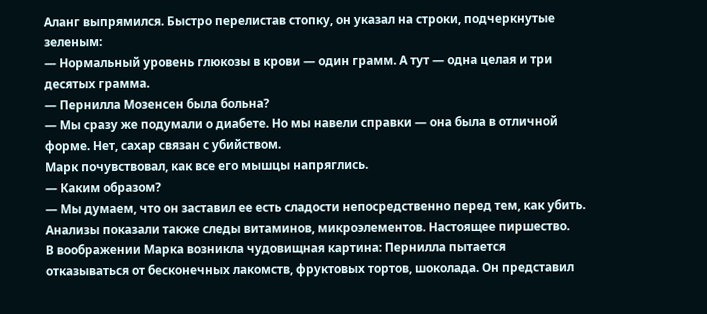Аланг выпрямился. Быстро перелистав стопку, он указал на строки, подчеркнутые зеленым:
— Нормальный уровень глюкозы в крови — один грамм. А тут — одна целая и три десятых грамма.
— Пернилла Мозенсен была больна?
— Мы сразу же подумали о диабете. Но мы навели справки — она была в отличной форме. Нет, сахар связан с убийством.
Марк почувствовал, как все его мышцы напряглись.
— Каким образом?
— Мы думаем, что он заставил ее есть сладости непосредственно перед тем, как убить. Анализы показали также следы витаминов, микроэлементов. Настоящее пиршество.
В воображении Марка возникла чудовищная картина: Пернилла пытается отказываться от бесконечных лакомств, фруктовых тортов, шоколада. Он представил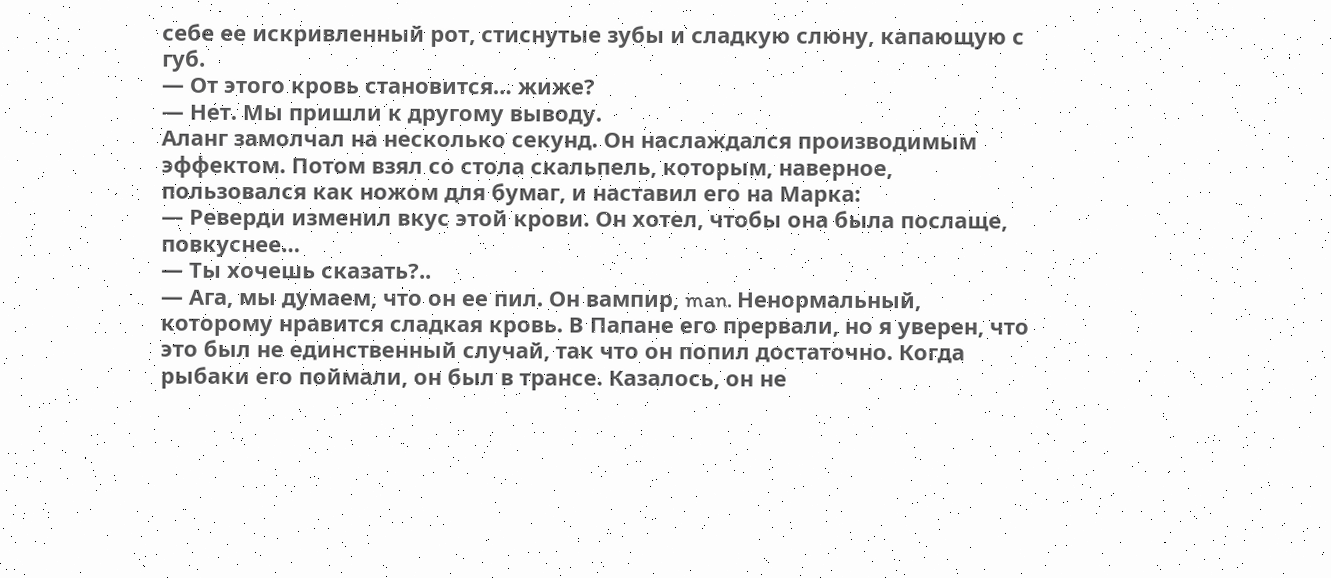себе ее искривленный рот, стиснутые зубы и сладкую слюну, капающую с губ.
— От этого кровь становится… жиже?
— Нет. Мы пришли к другому выводу.
Аланг замолчал на несколько секунд. Он наслаждался производимым эффектом. Потом взял со стола скальпель, которым, наверное, пользовался как ножом для бумаг, и наставил его на Марка:
— Реверди изменил вкус этой крови. Он хотел, чтобы она была послаще, повкуснее…
— Ты хочешь сказать?..
— Ага, мы думаем, что он ее пил. Он вампир, man. Ненормальный, которому нравится сладкая кровь. В Папане его прервали, но я уверен, что это был не единственный случай, так что он попил достаточно. Когда рыбаки его поймали, он был в трансе. Казалось, он не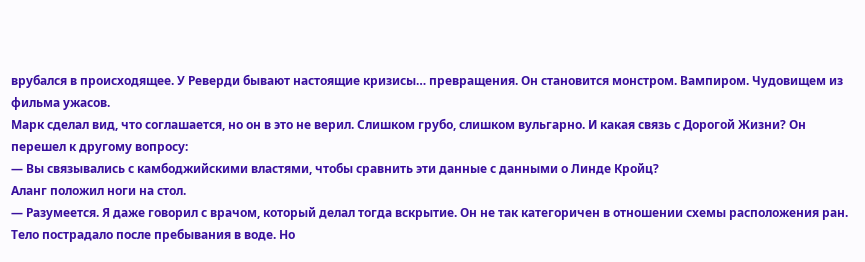врубался в происходящее. У Реверди бывают настоящие кризисы… превращения. Он становится монстром. Вампиром. Чудовищем из фильма ужасов.
Марк сделал вид, что соглашается, но он в это не верил. Слишком грубо, слишком вульгарно. И какая связь с Дорогой Жизни? Он перешел к другому вопросу:
— Вы связывались с камбоджийскими властями, чтобы сравнить эти данные с данными о Линде Кройц?
Аланг положил ноги на стол.
— Разумеется. Я даже говорил с врачом, который делал тогда вскрытие. Он не так категоричен в отношении схемы расположения ран. Тело пострадало после пребывания в воде. Но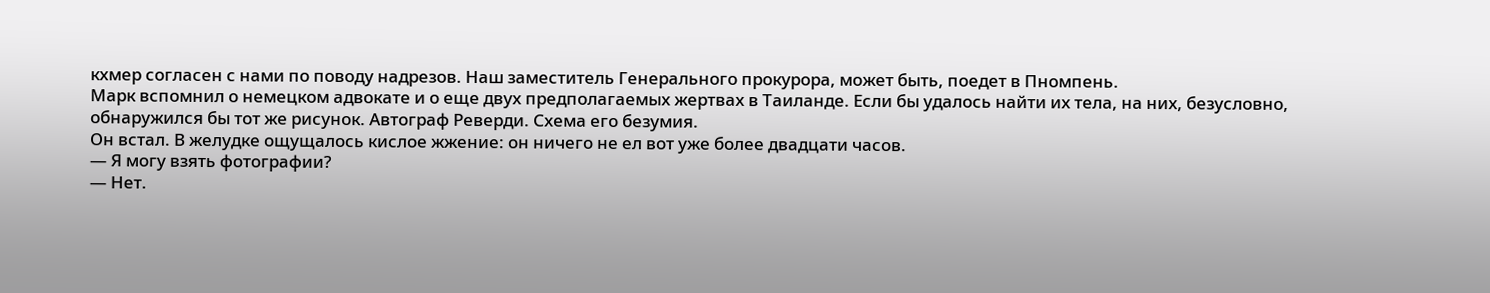кхмер согласен с нами по поводу надрезов. Наш заместитель Генерального прокурора, может быть, поедет в Пномпень.
Марк вспомнил о немецком адвокате и о еще двух предполагаемых жертвах в Таиланде. Если бы удалось найти их тела, на них, безусловно, обнаружился бы тот же рисунок. Автограф Реверди. Схема его безумия.
Он встал. В желудке ощущалось кислое жжение: он ничего не ел вот уже более двадцати часов.
— Я могу взять фотографии?
— Нет.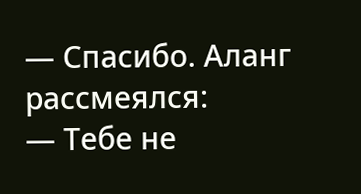— Спасибо. Аланг рассмеялся:
— Тебе не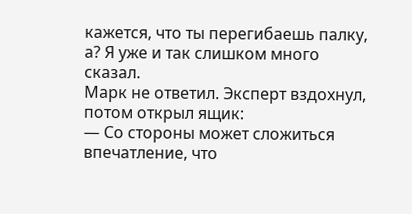кажется, что ты перегибаешь палку, а? Я уже и так слишком много сказал.
Марк не ответил. Эксперт вздохнул, потом открыл ящик:
— Со стороны может сложиться впечатление, что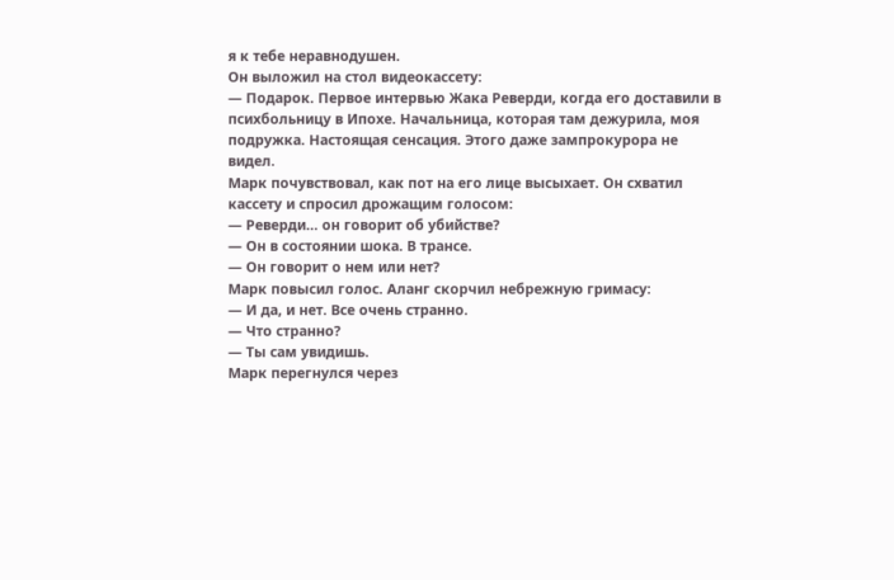я к тебе неравнодушен.
Он выложил на стол видеокассету:
— Подарок. Первое интервью Жака Реверди, когда его доставили в психбольницу в Ипохе. Начальница, которая там дежурила, моя подружка. Настоящая сенсация. Этого даже зампрокурора не видел.
Марк почувствовал, как пот на его лице высыхает. Он схватил кассету и спросил дрожащим голосом:
— Реверди… он говорит об убийстве?
— Он в состоянии шока. В трансе.
— Он говорит о нем или нет?
Марк повысил голос. Аланг скорчил небрежную гримасу:
— И да, и нет. Все очень странно.
— Что странно?
— Ты сам увидишь.
Марк перегнулся через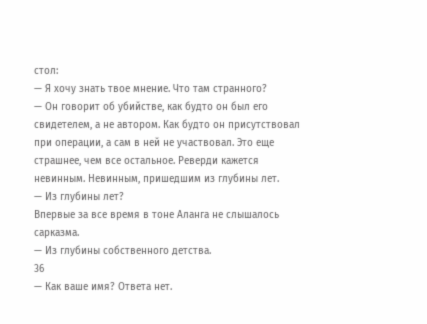стол:
— Я хочу знать твое мнение. Что там странного?
— Он говорит об убийстве, как будто он был его свидетелем, а не автором. Как будто он присутствовал при операции, а сам в ней не участвовал. Это еще страшнее, чем все остальное. Реверди кажется невинным. Невинным, пришедшим из глубины лет.
— Из глубины лет?
Впервые за все время в тоне Аланга не слышалось сарказма.
— Из глубины собственного детства.
36
— Как ваше имя? Ответа нет.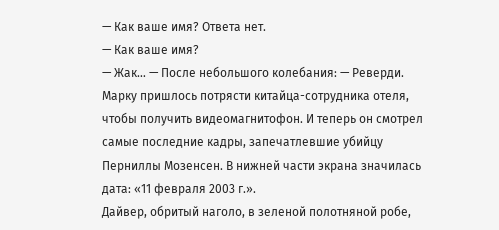— Как ваше имя? Ответа нет.
— Как ваше имя?
— Жак… — После небольшого колебания: — Реверди.
Марку пришлось потрясти китайца-сотрудника отеля, чтобы получить видеомагнитофон. И теперь он смотрел самые последние кадры, запечатлевшие убийцу Перниллы Мозенсен. В нижней части экрана значилась дата: «11 февраля 2003 г.».
Дайвер, обритый наголо, в зеленой полотняной робе,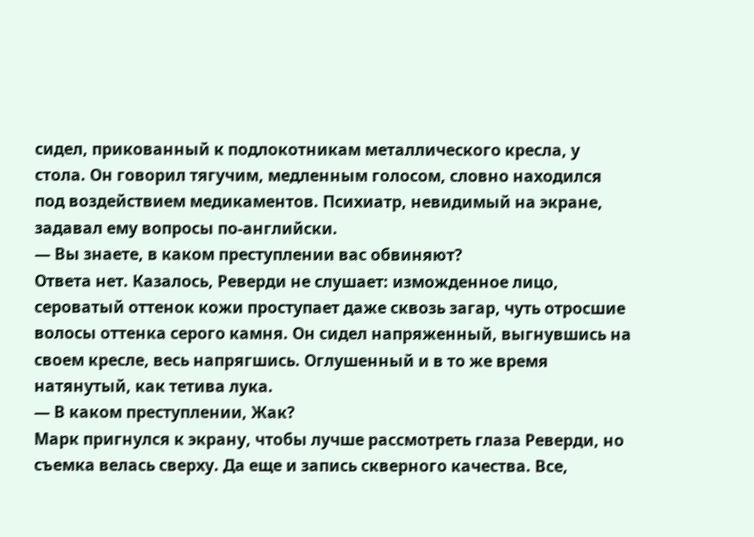сидел, прикованный к подлокотникам металлического кресла, у стола. Он говорил тягучим, медленным голосом, словно находился под воздействием медикаментов. Психиатр, невидимый на экране, задавал ему вопросы по-английски.
— Вы знаете, в каком преступлении вас обвиняют?
Ответа нет. Казалось, Реверди не слушает: изможденное лицо, сероватый оттенок кожи проступает даже сквозь загар, чуть отросшие волосы оттенка серого камня. Он сидел напряженный, выгнувшись на своем кресле, весь напрягшись. Оглушенный и в то же время натянутый, как тетива лука.
— В каком преступлении, Жак?
Марк пригнулся к экрану, чтобы лучше рассмотреть глаза Реверди, но съемка велась сверху. Да еще и запись скверного качества. Все,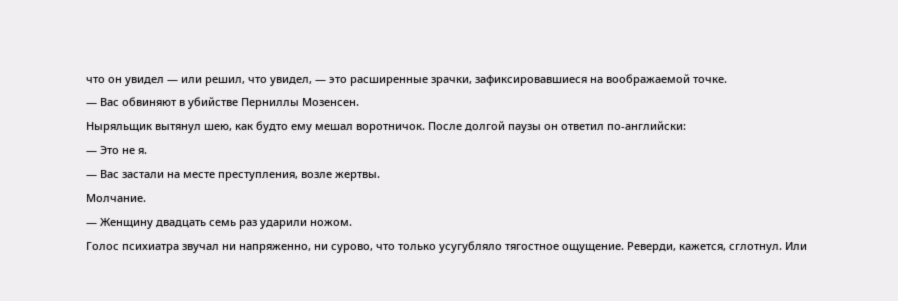что он увидел — или решил, что увидел, — это расширенные зрачки, зафиксировавшиеся на воображаемой точке.
— Вас обвиняют в убийстве Перниллы Мозенсен.
Ныряльщик вытянул шею, как будто ему мешал воротничок. После долгой паузы он ответил по-английски:
— Это не я.
— Вас застали на месте преступления, возле жертвы.
Молчание.
— Женщину двадцать семь раз ударили ножом.
Голос психиатра звучал ни напряженно, ни сурово, что только усугубляло тягостное ощущение. Реверди, кажется, сглотнул. Или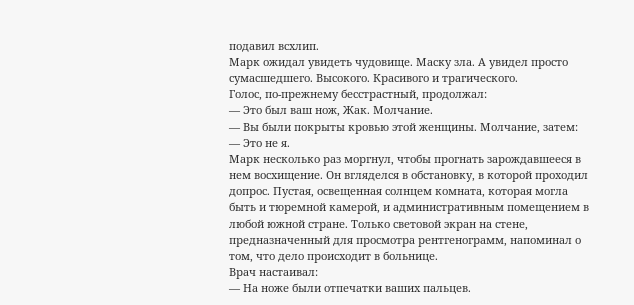подавил всхлип.
Марк ожидал увидеть чудовище. Маску зла. А увидел просто сумасшедшего. Высокого. Красивого и трагического.
Голос, по-прежнему бесстрастный, продолжал:
— Это был ваш нож, Жак. Молчание.
— Вы были покрыты кровью этой женщины. Молчание, затем:
— Это не я.
Марк несколько раз моргнул, чтобы прогнать зарождавшееся в нем восхищение. Он вгляделся в обстановку, в которой проходил допрос. Пустая, освещенная солнцем комната, которая могла быть и тюремной камерой, и административным помещением в любой южной стране. Только световой экран на стене, предназначенный для просмотра рентгенограмм, напоминал о том, что дело происходит в больнице.
Врач настаивал:
— На ноже были отпечатки ваших пальцев.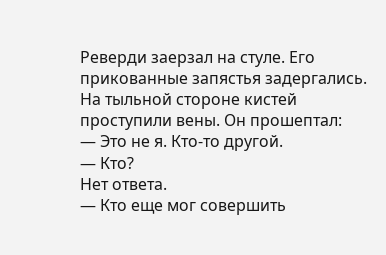Реверди заерзал на стуле. Его прикованные запястья задергались. На тыльной стороне кистей проступили вены. Он прошептал:
— Это не я. Кто-то другой.
— Кто?
Нет ответа.
— Кто еще мог совершить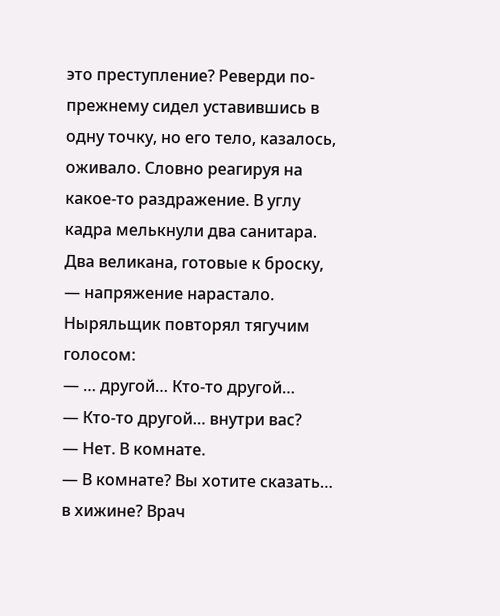это преступление? Реверди по-прежнему сидел уставившись в одну точку, но его тело, казалось, оживало. Словно реагируя на какое-то раздражение. В углу кадра мелькнули два санитара. Два великана, готовые к броску, — напряжение нарастало.
Ныряльщик повторял тягучим голосом:
— … другой… Кто-то другой…
— Кто-то другой… внутри вас?
— Нет. В комнате.
— В комнате? Вы хотите сказать… в хижине? Врач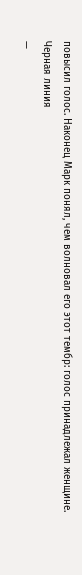повысил голос. Наконец Марк понял, чем волновал его этот тембр: голос принадлежал женщине.
Черная линия
—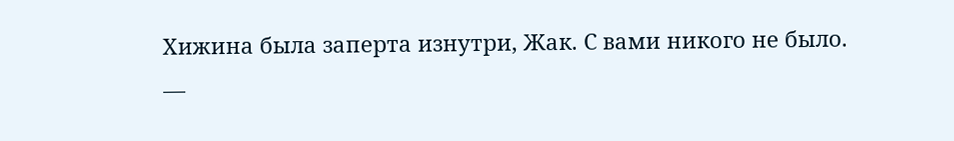Хижина была заперта изнутри, Жак. С вами никого не было.
—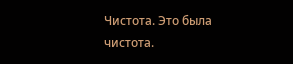Чистота. Это была чистота.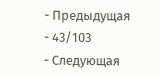- Предыдущая
- 43/103
- Следующая